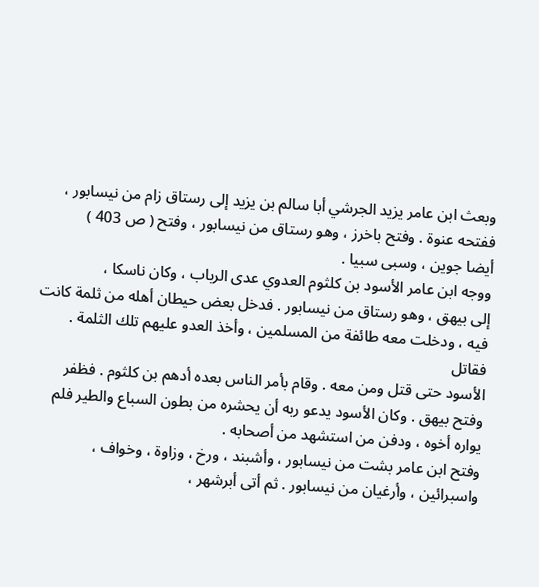وبعث ابن عامر يزيد الجرشي أبا سالم بن يزيد إلى رستاق زام من نيسابور ،
ففتحه عنوة . وفتح باخرز ، وهو رستاق من نيسابور ، وفتح ( ص 403 )
أيضا جوين ، وسبى سبيا .
ووجه ابن عامر الأسود بن كلثوم العدوي عدى الرباب ، وكان ناسكا ،
إلى بيهق ، وهو رستاق من نيسابور . فدخل بعض حيطان أهله من ثلمة كانت
فيه ، ودخلت معه طائفة من المسلمين ، وأخذ العدو عليهم تلك الثلمة . فقاتل
الأسود حتى قتل ومن معه . وقام بأمر الناس بعده أدهم بن كلثوم . فظفر
وفتح بيهق . وكان الأسود يدعو ربه أن يحشره من بطون السباع والطير فلم
يواره أخوه ، ودفن من استشهد من أصحابه .
وفتح ابن عامر بشت من نيسابور ، وأشبند ، ورخ ، وزاوة ، وخواف ،
واسبرائين ، وأرغيان من نيسابور . ثم أتى أبرشهر ،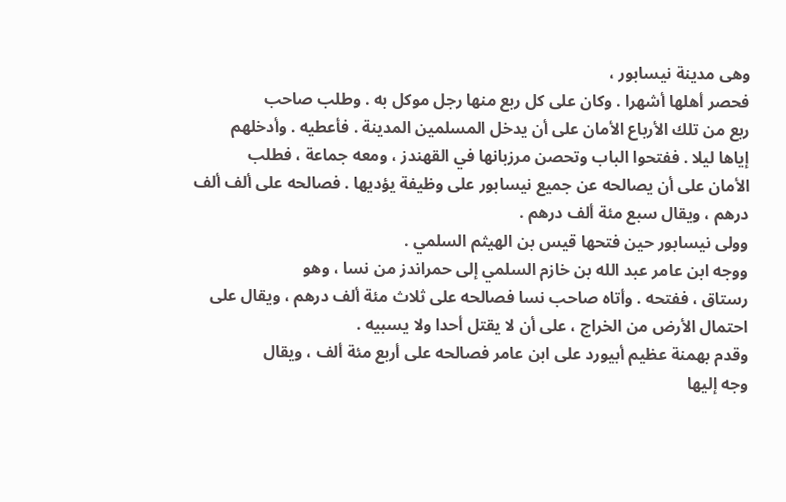وهى مدينة نيسابور ،
فحصر أهلها أشهرا . وكان على كل ربع منها رجل موكل به . وطلب صاحب
ربع من تلك الأرباع الأمان على أن يدخل المسلمين المدينة . فأعطيه . وأدخلهم
إياها ليلا . ففتحوا الباب وتحصن مرزبانها في القهندز ، ومعه جماعة ، فطلب
الأمان على أن يصالحه عن جميع نيسابور على وظيفة يؤديها . فصالحه على ألف ألف
درهم ، ويقال سبع مئة ألف درهم .
وولى نيسابور حين فتحها قيس بن الهيثم السلمي .
ووجه ابن عامر عبد الله بن خازم السلمي إلى حمراندز من نسا ، وهو
رستاق ، ففتحه . وأتاه صاحب نسا فصالحه على ثلاث مئة ألف درهم ، ويقال على
احتمال الأرض من الخراج ، على أن لا يقتل أحدا ولا يسبيه .
وقدم بهمنة عظيم أبيورد على ابن عامر فصالحه على أربع مئة ألف ، ويقال
وجه إليها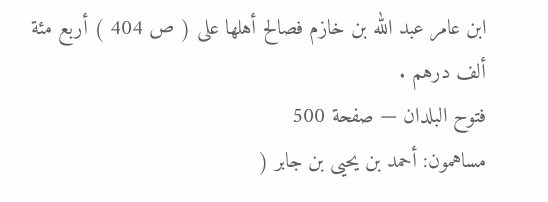ابن عامر عبد الله بن خازم فصالح أهلها على ( ص 404 ) أربع مئة
ألف درهم .
فتوح البلدان — صفحة 500
مساهمون: أحمد بن يحيى بن جابر (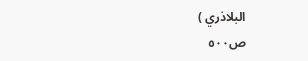البلاذري )
ص٥٠٠